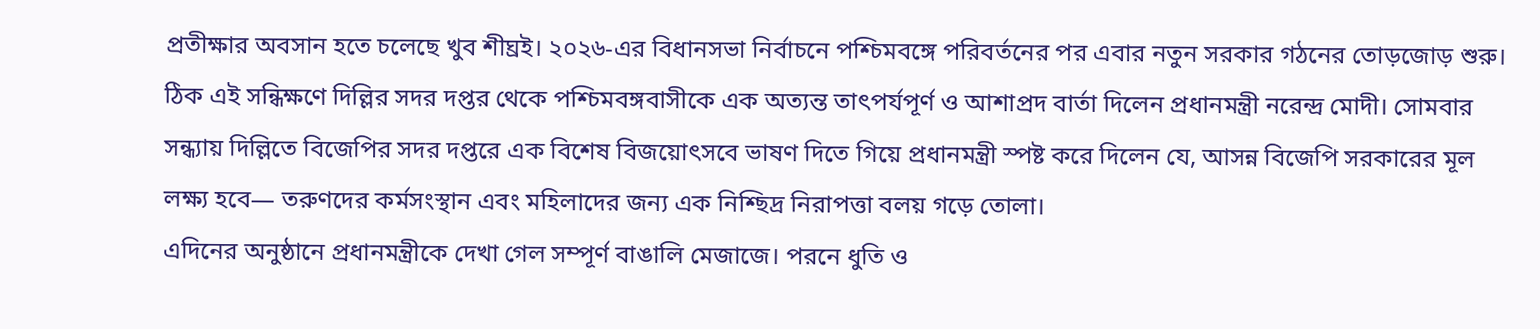প্রতীক্ষার অবসান হতে চলেছে খুব শীঘ্রই। ২০২৬-এর বিধানসভা নির্বাচনে পশ্চিমবঙ্গে পরিবর্তনের পর এবার নতুন সরকার গঠনের তোড়জোড় শুরু। ঠিক এই সন্ধিক্ষণে দিল্লির সদর দপ্তর থেকে পশ্চিমবঙ্গবাসীকে এক অত্যন্ত তাৎপর্যপূর্ণ ও আশাপ্রদ বার্তা দিলেন প্রধানমন্ত্রী নরেন্দ্র মোদী। সোমবার সন্ধ্যায় দিল্লিতে বিজেপির সদর দপ্তরে এক বিশেষ বিজয়োৎসবে ভাষণ দিতে গিয়ে প্রধানমন্ত্রী স্পষ্ট করে দিলেন যে, আসন্ন বিজেপি সরকারের মূল লক্ষ্য হবে— তরুণদের কর্মসংস্থান এবং মহিলাদের জন্য এক নিশ্ছিদ্র নিরাপত্তা বলয় গড়ে তোলা।
এদিনের অনুষ্ঠানে প্রধানমন্ত্রীকে দেখা গেল সম্পূর্ণ বাঙালি মেজাজে। পরনে ধুতি ও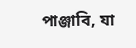পাঞ্জাবি, যা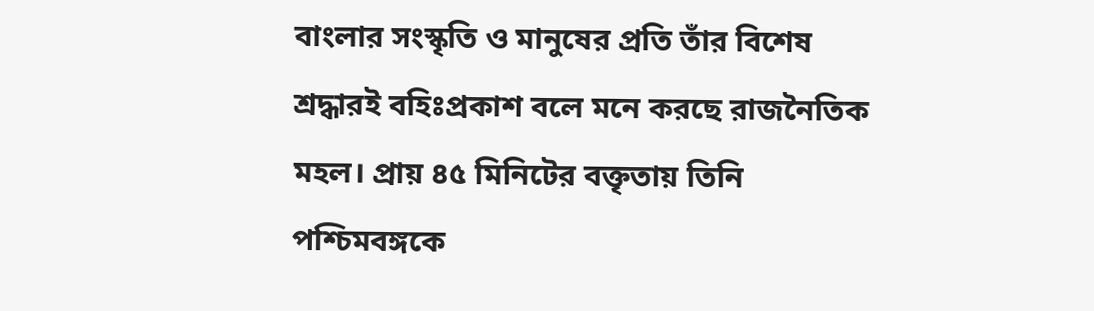বাংলার সংস্কৃতি ও মানুষের প্রতি তাঁর বিশেষ শ্রদ্ধারই বহিঃপ্রকাশ বলে মনে করছে রাজনৈতিক মহল। প্রায় ৪৫ মিনিটের বক্তৃতায় তিনি পশ্চিমবঙ্গকে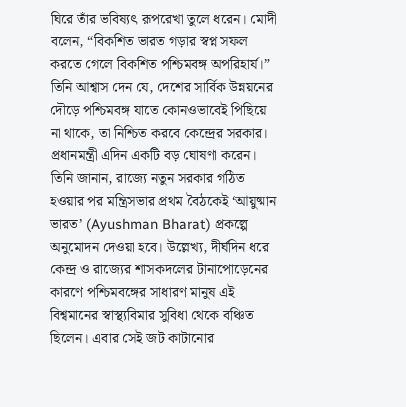ঘিরে তাঁর ভবিষ্যৎ রূপরেখা তুলে ধরেন। মোদী বলেন, “বিকশিত ভারত গড়ার স্বপ্ন সফল করতে গেলে বিকশিত পশ্চিমবঙ্গ অপরিহার্য।” তিনি আশ্বাস দেন যে, দেশের সার্বিক উন্নয়নের দৌড়ে পশ্চিমবঙ্গ যাতে কোনওভাবেই পিছিয়ে না থাকে, তা নিশ্চিত করবে কেন্দ্রের সরকার।
প্রধানমন্ত্রী এদিন একটি বড় ঘোষণা করেন। তিনি জানান, রাজ্যে নতুন সরকার গঠিত হওয়ার পর মন্ত্রিসভার প্রথম বৈঠকেই ‘আয়ুষ্মান ভারত’ (Ayushman Bharat) প্রকল্পে অনুমোদন দেওয়া হবে। উল্লেখ্য, দীর্ঘদিন ধরে কেন্দ্র ও রাজ্যের শাসকদলের টানাপোড়েনের কারণে পশ্চিমবঙ্গের সাধারণ মানুষ এই বিশ্বমানের স্বাস্থ্যবিমার সুবিধা থেকে বঞ্চিত ছিলেন। এবার সেই জট কাটানোর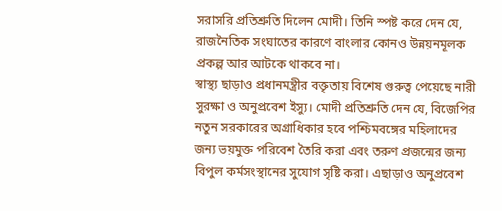সরাসরি প্রতিশ্রুতি দিলেন মোদী। তিনি স্পষ্ট করে দেন যে, রাজনৈতিক সংঘাতের কারণে বাংলার কোনও উন্নয়নমূলক প্রকল্প আর আটকে থাকবে না।
স্বাস্থ্য ছাড়াও প্রধানমন্ত্রীর বক্তৃতায় বিশেষ গুরুত্ব পেয়েছে নারী সুরক্ষা ও অনুপ্রবেশ ইস্যু। মোদী প্রতিশ্রুতি দেন যে, বিজেপির নতুন সরকারের অগ্রাধিকার হবে পশ্চিমবঙ্গের মহিলাদের জন্য ভয়মুক্ত পরিবেশ তৈরি করা এবং তরুণ প্রজন্মের জন্য বিপুল কর্মসংস্থানের সুযোগ সৃষ্টি করা। এছাড়াও অনুপ্রবেশ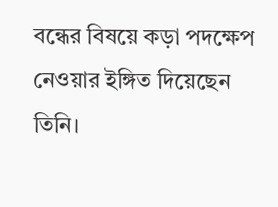বন্ধের বিষয়ে কড়া পদক্ষেপ নেওয়ার ইঙ্গিত দিয়েছেন তিনি।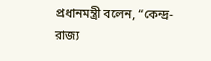প্রধানমন্ত্রী বলেন, “কেন্দ্র-রাজ্য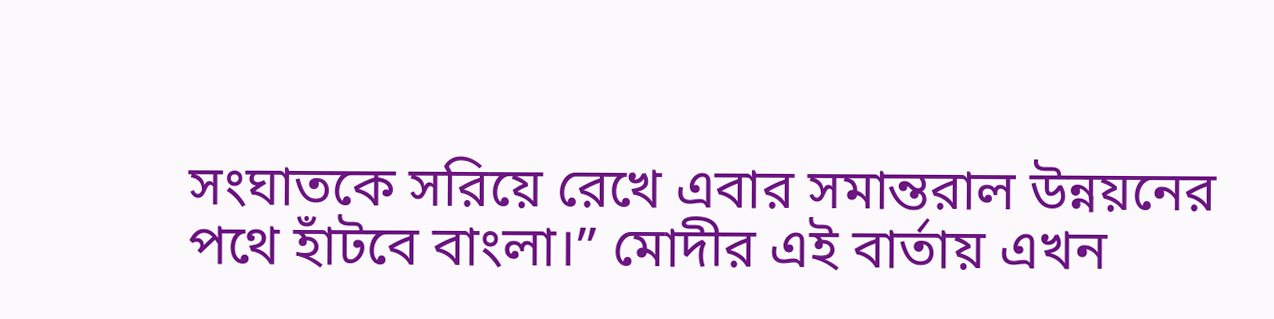সংঘাতকে সরিয়ে রেখে এবার সমান্তরাল উন্নয়নের পথে হাঁটবে বাংলা।” মোদীর এই বার্তায় এখন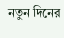নতুন দিনের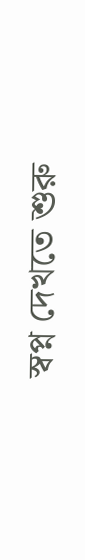স্বপ্ন দেখতে শুরু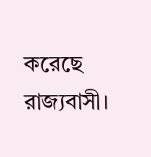করেছে রাজ্যবাসী।